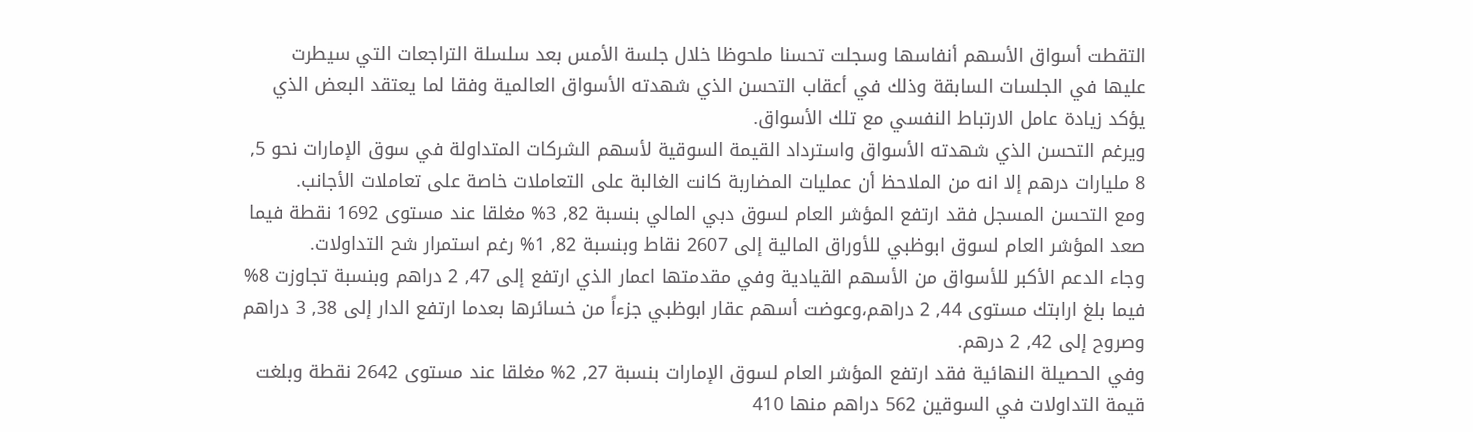التقطت أسواق الأسهم أنفاسها وسجلت تحسنا ملحوظا خلال جلسة الأمس بعد سلسلة التراجعات التي سيطرت عليها في الجلسات السابقة وذلك في أعقاب التحسن الذي شهدته الأسواق العالمية وفقا لما يعتقد البعض الذي يؤكد زيادة عامل الارتباط النفسي مع تلك الأسواق.
ويرغم التحسن الذي شهدته الأسواق واسترداد القيمة السوقية لأسهم الشركات المتداولة في سوق الإمارات نحو 5, 8 مليارات درهم إلا انه من الملاحظ أن عمليات المضاربة كانت الغالبة على التعاملات خاصة على تعاملات الأجانب.
ومع التحسن المسجل فقد ارتفع المؤشر العام لسوق دبي المالي بنسبة 82, 3% مغلقا عند مستوى 1692 نقطة فيما صعد المؤشر العام لسوق ابوظبي للأوراق المالية إلى 2607 نقاط وبنسبة 82, 1% رغم استمرار شح التداولات.
وجاء الدعم الأكبر للأسواق من الأسهم القيادية وفي مقدمتها اعمار الذي ارتفع إلى 47, 2 دراهم وبنسبة تجاوزت 8% فيما بلغ ارابتك مستوى 44, 2 دراهم،وعوضت أسهم عقار ابوظبي جزءاً من خسائرها بعدما ارتفع الدار إلى 38, 3 دراهم وصروح إلى 42, 2 درهم.
وفي الحصيلة النهائية فقد ارتفع المؤشر العام لسوق الإمارات بنسبة 27, 2% مغلقا عند مستوى 2642 نقطة وبلغت قيمة التداولات في السوقين 562 دراهم منها 410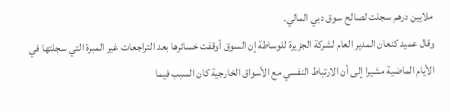ملايين درهم سجلت لصالح سوق دبي المالي.
وقال عميد كنعان المدير العام لشركة الجزيرة للوساطة إن السوق أوقفت خسائرها بعد التراجعات غير المبرة التي سجلتها في الأيام الماضية مشيرا إلى أن الارتباط النفسي مع الأسواق الخارجية كان السبب فيما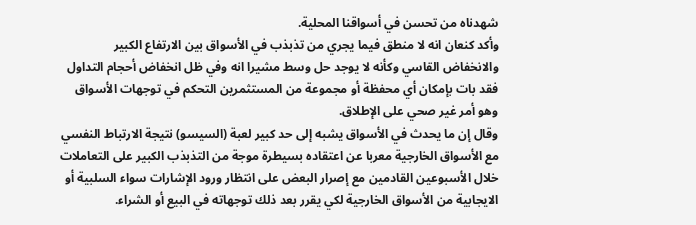شهدناه من تحسن في أسواقنا المحلية.
وأكد كنعان انه لا منطق فيما يجري من تذبذب في الأسواق بين الارتفاع الكبير والانخفاض القاسي وكأنه لا يوجد حل وسط مشيرا انه وفي ظل انخفاض أحجام التداول فقد بات بإمكان أي محفظة أو مجموعة من المستثمرين التحكم في توجهات الأسواق وهو أمر غير صحي على الإطلاق.
وقال إن ما يحدث في الأسواق يشبه إلى حد كبير لعبة (السيسو) نتيجة الارتباط النفسي مع الأسواق الخارجية معربا عن اعتقاده بسيطرة موجة من التذبذب الكبير على التعاملات خلال الأسبوعين القادمين مع إصرار البعض على انتظار ورود الإشارات سواء السلبية أو الايجابية من الأسواق الخارجية لكي يقرر بعد ذلك توجهاته في البيع أو الشراء.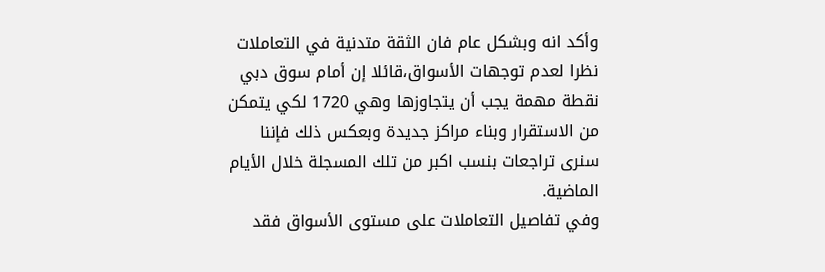وأكد انه وبشكل عام فان الثقة متدنية في التعاملات نظرا لعدم توجهات الأسواق،قائلا إن أمام سوق دبي نقطة مهمة يجب أن يتجاوزها وهي 1720 لكي يتمكن من الاستقرار وبناء مراكز جديدة وبعكس ذلك فإننا سنرى تراجعات بنسب اكبر من تلك المسجلة خلال الأيام الماضية.
وفي تفاصيل التعاملات على مستوى الأسواق فقد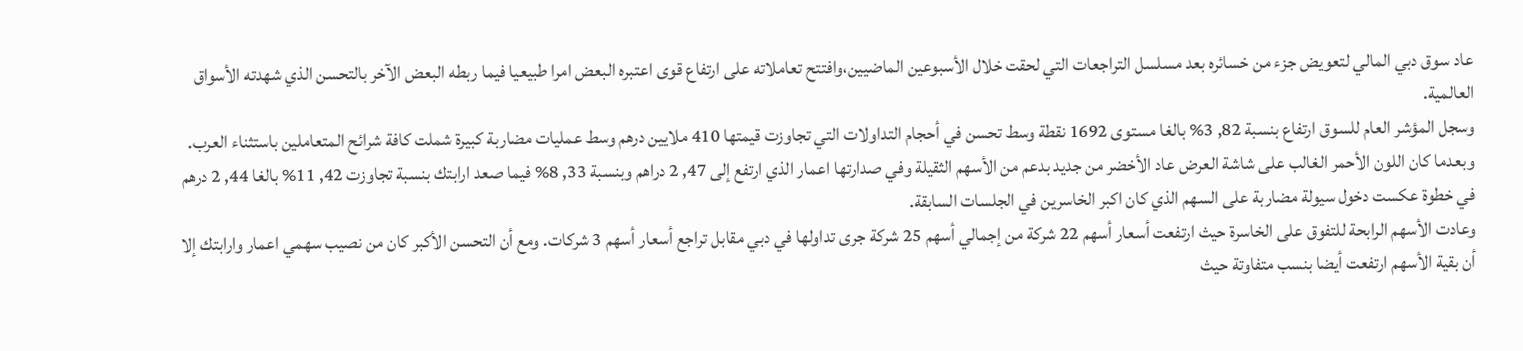عاد سوق دبي المالي لتعويض جزء من خسائره بعد مسلسل التراجعات التي لحقت خلال الأسبوعين الماضيين،وافتتح تعاملاته على ارتفاع قوى اعتبره البعض امرا طبيعيا فيما ربطه البعض الآخر بالتحسن الذي شهدته الأسواق العالمية.
وسجل المؤشر العام للسوق ارتفاع بنسبة 82, 3% بالغا مستوى 1692 نقطة وسط تحسن في أحجام التداولات التي تجاوزت قيمتها 410 ملايين درهم وسط عمليات مضاربة كبيرة شملت كافة شرائح المتعاملين باستثناء العرب.
وبعدما كان اللون الأحمر الغالب على شاشة العرض عاد الأخضر من جديد بدعم من الأسهم الثقيلة وفي صدارتها اعمار الذي ارتفع إلى 47, 2 دراهم وبنسبة 33, 8% فيما صعد ارابتك بنسبة تجاوزت 42, 11% بالغا 44, 2 درهم في خطوة عكست دخول سيولة مضاربة على السهم الذي كان اكبر الخاسرين في الجلسات السابقة.
وعادت الأسهم الرابحة للتفوق على الخاسرة حيث ارتفعت أسعار أسهم 22 شركة من إجمالي أسهم 25 شركة جرى تداولها في دبي مقابل تراجع أسعار أسهم 3 شركات. ومع أن التحسن الأكبر كان من نصيب سهمي اعمار وارابتك إلا أن بقية الأسهم ارتفعت أيضا بنسب متفاوتة حيث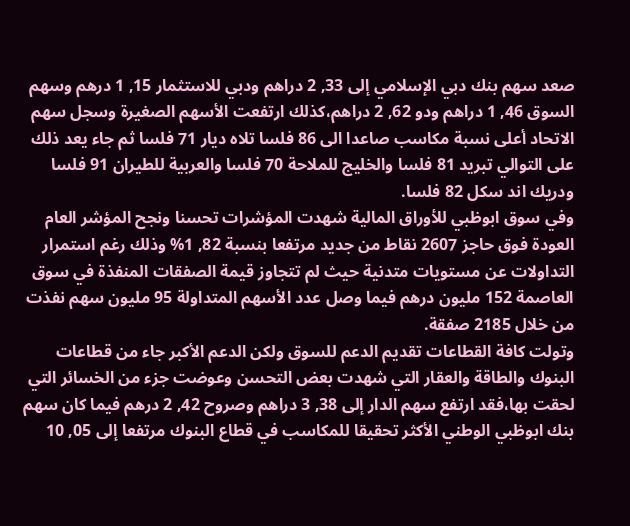صعد سهم بنك دبي الإسلامي إلى 33, 2 دراهم ودبي للاستثمار 15, 1 درهم وسهم السوق 46, 1 دراهم ودو 62, 2 دراهم،كذلك ارتفعت الأسهم الصغيرة وسجل سهم الاتحاد أعلى نسبة مكاسب صاعدا الى 86 فلسا تلاه ديار 71 فلسا ثم جاء يعد ذلك على التوالي تبريد 81 فلسا والخليج للملاحة 70 فلسا والعربية للطيران 91 فلسا ودريك اند سكل 82 فلسا.
وفي سوق ابوظبي للأوراق المالية شهدت المؤشرات تحسنا ونجح المؤشر العام العودة فوق حاجز 2607 نقاط من جديد مرتفعا بنسبة 82, 1% وذلك رغم استمرار التداولات عن مستويات متدنية حيث لم تتجاوز قيمة الصفقات المنفذة في سوق العاصمة 152 مليون درهم فيما وصل عدد الأسهم المتداولة 95 مليون سهم نفذت من خلال 2185 صفقة.
وتولت كافة القطاعات تقديم الدعم للسوق ولكن الدعم الأكبر جاء من قطاعات البنوك والطاقة والعقار التي شهدت بعض التحسن وعوضت جزء من الخسائر التي لحقت بها،فقد ارتفع سهم الدار إلى 38, 3 دراهم وصروح 42, 2 درهم فيما كان سهم بنك ابوظبي الوطني الأكثر تحقيقا للمكاسب في قطاع البنوك مرتفعا إلى 05, 10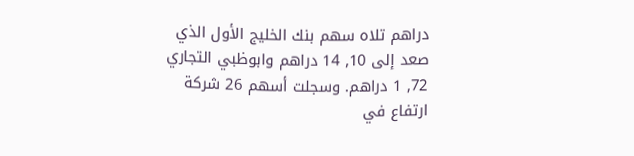دراهم تلاه سهم بنك الخليج الأول الذي صعد إلى 10, 14 دراهم وابوظبي التجاري 72, 1 دراهم. وسجلت أسهم 26 شركة ارتفاع في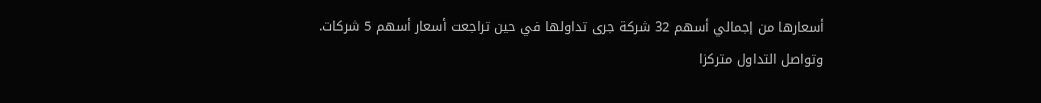أسعارها من إجمالي أسهم 32 شركة جرى تداولها في حين تراجعت أسعار أسهم 5 شركات.
وتواصل التداول متركزا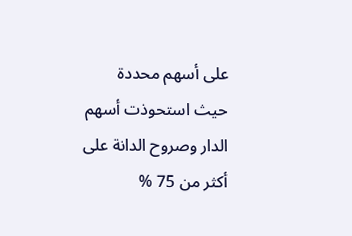على أسهم محددة حيث استحوذت أسهم الدار وصروح الدانة على أكثر من 75 %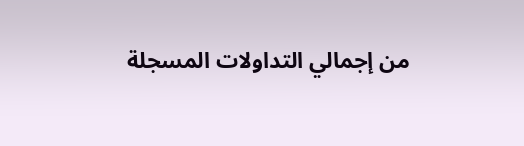من إجمالي التداولات المسجلة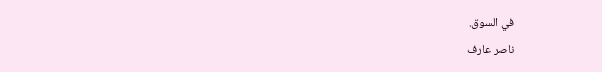في السوق.
ناصر عارف